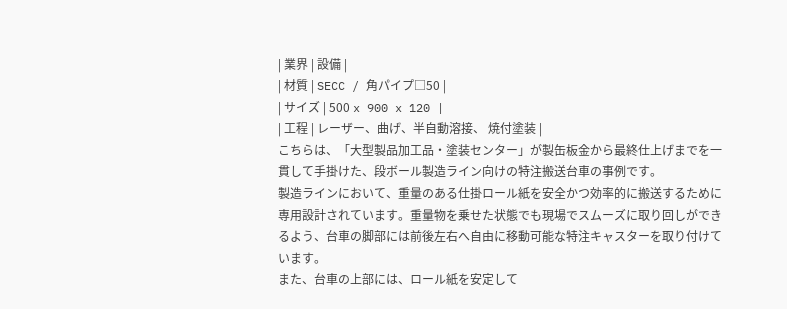| 業界 | 設備 |
| 材質 | SECC / 角パイプ□50 |
| サイズ | 500 x 900 x 120 |
| 工程 | レーザー、曲げ、半自動溶接、 焼付塗装 |
こちらは、「大型製品加工品・塗装センター」が製缶板金から最終仕上げまでを一貫して手掛けた、段ボール製造ライン向けの特注搬送台車の事例です。
製造ラインにおいて、重量のある仕掛ロール紙を安全かつ効率的に搬送するために専用設計されています。重量物を乗せた状態でも現場でスムーズに取り回しができるよう、台車の脚部には前後左右へ自由に移動可能な特注キャスターを取り付けています。
また、台車の上部には、ロール紙を安定して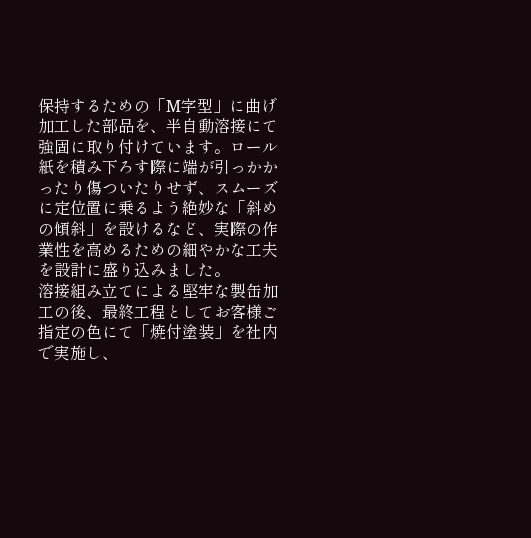保持するための「M字型」に曲げ加工した部品を、半自動溶接にて強固に取り付けています。ロール紙を積み下ろす際に端が引っかかったり傷ついたりせず、スムーズに定位置に乗るよう絶妙な「斜めの傾斜」を設けるなど、実際の作業性を高めるための細やかな工夫を設計に盛り込みました。
溶接組み立てによる堅牢な製缶加工の後、最終工程としてお客様ご指定の色にて「焼付塗装」を社内で実施し、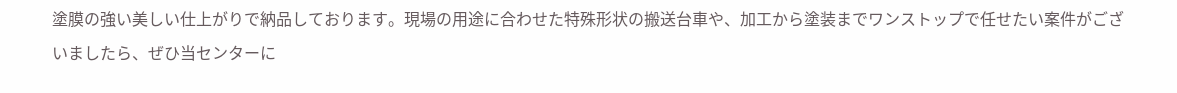塗膜の強い美しい仕上がりで納品しております。現場の用途に合わせた特殊形状の搬送台車や、加工から塗装までワンストップで任せたい案件がございましたら、ぜひ当センターに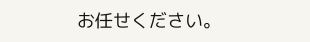お任せください。